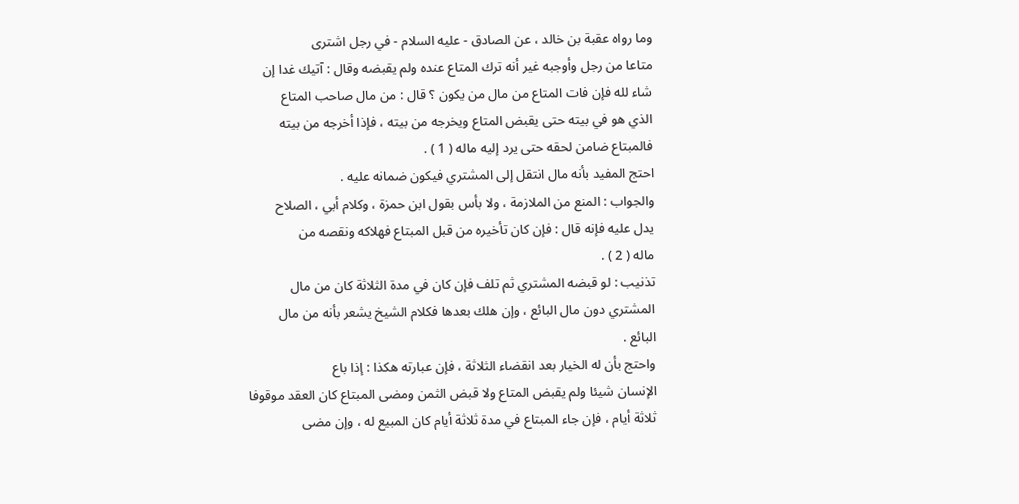وما رواه عقبة بن خالد ، عن الصادق - عليه السلام - في رجل اشترى
متاعا من رجل وأوجبه غير أنه ترك المتاع عنده ولم يقبضه وقال : آتيك غدا إن
شاء لله فإن فات المتاع من مال من يكون ؟ قال : من مال صاحب المتاع
الذي هو في بيته حتى يقبض المتاع ويخرجه من بيته ، فإذا أخرجه من بيته
فالمبتاع ضامن لحقه حتى يرد إليه ماله ( 1 ) .
احتج المفيد بأنه مال انتقل إلى المشتري فيكون ضمانه عليه .
والجواب : المنع من الملازمة ، ولا بأس بقول ابن حمزة ، وكلام أبي ، الصلاح
يدل عليه فإنه قال : فإن كان تأخيره من قبل المبتاع فهلاكه ونقصه من
ماله ( 2 ) .
تذنيب : لو قبضه المشتري ثم تلف فإن كان في مدة الثلاثة كان من مال
المشتري دون مال البائع ، وإن هلك بعدها فكلام الشيخ يشعر بأنه من مال
البائع .
واحتج بأن له الخيار بعد انقضاء الثلاثة ، فإن عبارته هكذا : إذا باع
الإنسان شيئا ولم يقبض المتاع ولا قبض الثمن ومضى المبتاع كان العقد موقوفا
ثلاثة أيام ، فإن جاء المبتاع في مدة ثلاثة أيام كان المبيع له ، وإن مضى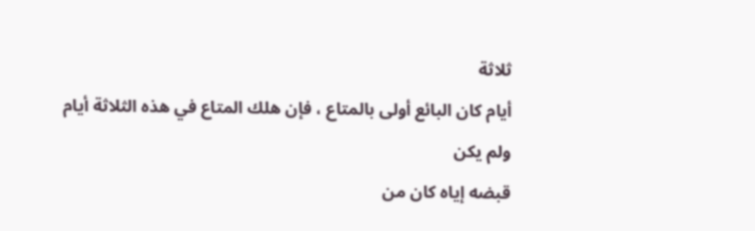ثلاثة
أيام كان البائع أولى بالمتاع ، فإن هلك المتاع في هذه الثلاثة أيام ولم يكن
قبضه إياه كان من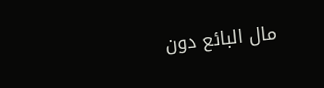مال البائع دون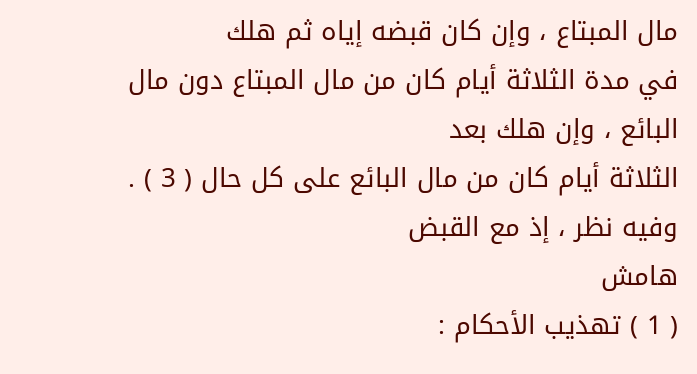مال المبتاع ، وإن كان قبضه إياه ثم هلك
في مدة الثلاثة أيام كان من مال المبتاع دون مال البائع ، وإن هلك بعد
الثلاثة أيام كان من مال البائع على كل حال ( 3 ) . وفيه نظر ، إذ مع القبض
هامش
( 1 ) تهذيب الأحكام :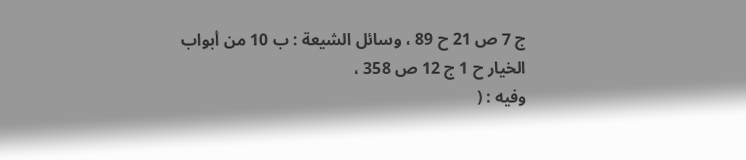ج 7 ص 21 ح 89 ، وسائل الشيعة : ب 10 من أبواب الخيار ح 1 ج 12 ص 358 ،
وفيه : (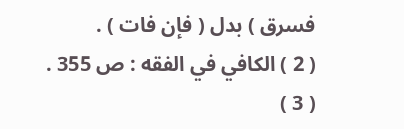فسرق ) بدل ( فإن فات ) .
( 2 ) الكافي في الفقه : ص 355 .
( 3 )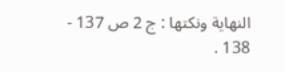النهاية ونكتها : ج 2 ص 137 - 138 .